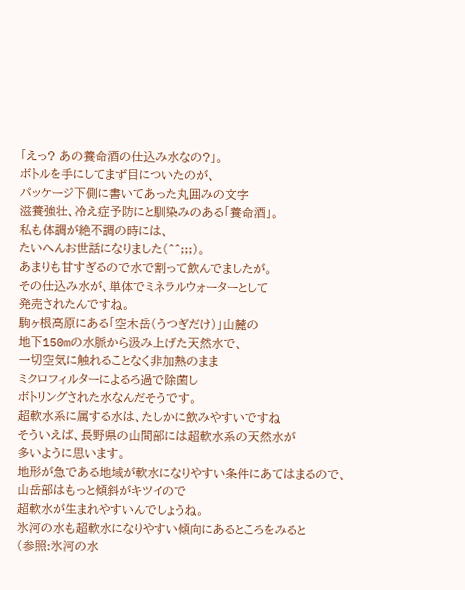「えっ? あの養命酒の仕込み水なの?」。
ボトルを手にしてまず目についたのが、
パッケージ下側に書いてあった丸囲みの文字
滋養強壮、冷え症予防にと馴染みのある「養命酒」。
私も体調が絶不調の時には、
たいへんお世話になりました(^^;;;)。
あまりも甘すぎるので水で割って飲んでましたが。
その仕込み水が、単体でミネラルウォーターとして
発売されたんですね。
駒ヶ根高原にある「空木岳(うつぎだけ)」山麓の
地下150mの水脈から汲み上げた天然水で、
一切空気に触れることなく非加熱のまま
ミクロフィルターによるろ過で除菌し
ボトリングされた水なんだそうです。
超軟水系に属する水は、たしかに飲みやすいですね
そういえば、長野県の山間部には超軟水系の天然水が
多いように思います。
地形が急である地域が軟水になりやすい条件にあてはまるので、
山岳部はもっと傾斜がキツイので
超軟水が生まれやすいんでしょうね。
氷河の水も超軟水になりやすい傾向にあるところをみると
(参照:氷河の水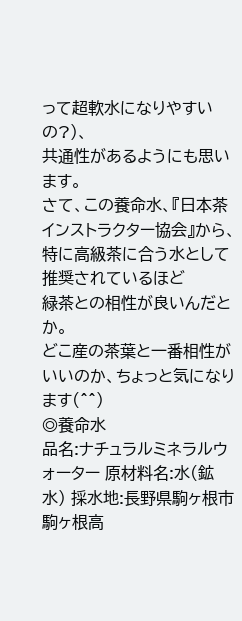って超軟水になりやすいの?)、
共通性があるようにも思います。
さて、この養命水、『日本茶インストラクター協会』から、
特に高級茶に合う水として推奨されているほど
緑茶との相性が良いんだとか。
どこ産の茶葉と一番相性がいいのか、ちょっと気になります(^^)
◎養命水
品名:ナチュラルミネラルウォーター 原材料名:水(鉱水) 採水地:長野県駒ヶ根市駒ヶ根高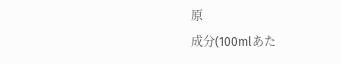原
成分(100mlあた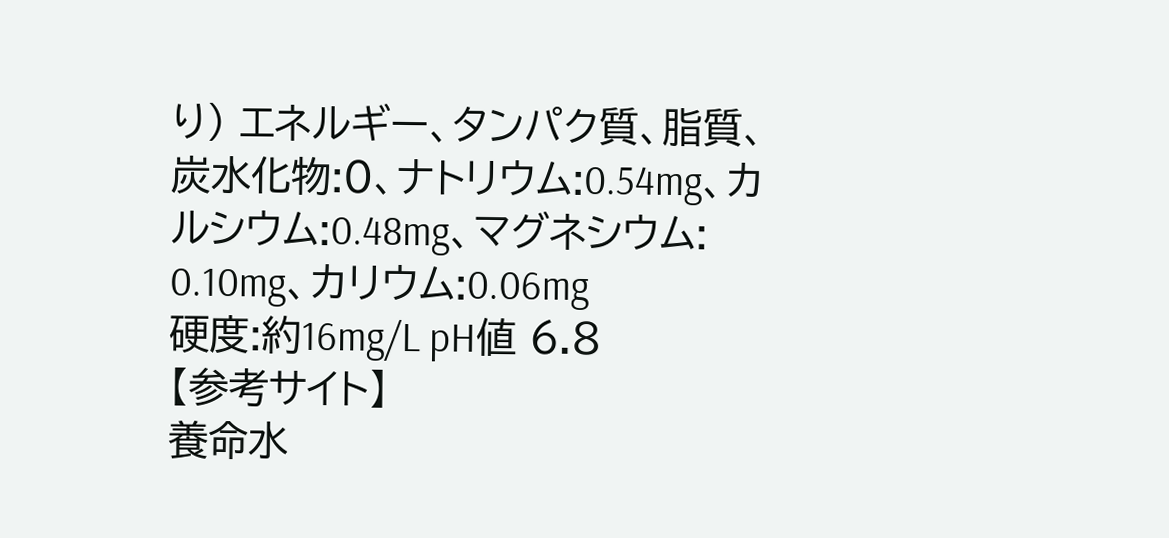り) エネルギー、タンパク質、脂質、炭水化物:0、ナトリウム:0.54mg、カルシウム:0.48mg、マグネシウム:
0.10mg、カリウム:0.06mg
硬度:約16mg/L pH値 6.8
【参考サイト】
養命水